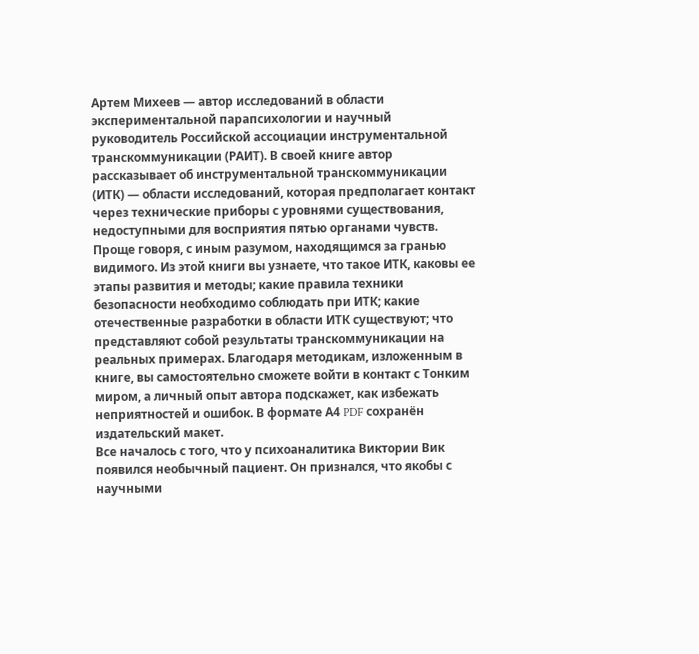Артем Михеев — автор исследований в области экспериментальной парапсихологии и научный руководитель Российской ассоциации инструментальной транскоммуникации (РАИТ). В своей книге автор рассказывает об инструментальной транскоммуникации (ИТК) — области исследований, которая предполагает контакт через технические приборы с уровнями существования, недоступными для восприятия пятью органами чувств. Проще говоря, с иным разумом, находящимся за гранью видимого. Из этой книги вы узнаете, что такое ИТК, каковы ее этапы развития и методы; какие правила техники безопасности необходимо соблюдать при ИТК; какие отечественные разработки в области ИТК существуют; что представляют собой результаты транскоммуникации на реальных примерах. Благодаря методикам, изложенным в книге, вы самостоятельно сможете войти в контакт с Тонким миром, а личный опыт автора подскажет, как избежать неприятностей и ошибок. В формате А4 PDF сохранён издательский макет.
Все началось с того, что у психоаналитика Виктории Вик появился необычный пациент. Он признался, что якобы с научными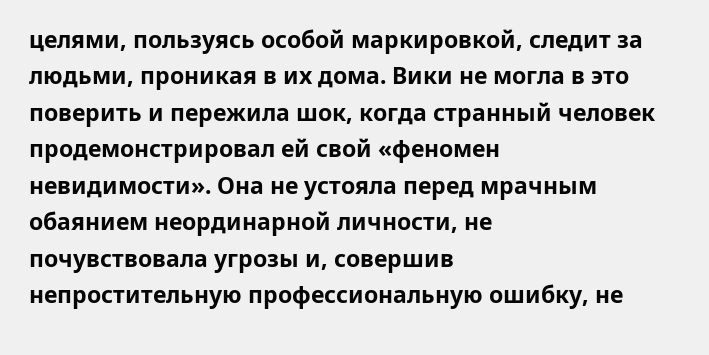целями, пользуясь особой маркировкой, следит за людьми, проникая в их дома. Вики не могла в это поверить и пережила шок, когда странный человек продемонстрировал ей свой «феномен невидимости». Она не устояла перед мрачным обаянием неординарной личности, не почувствовала угрозы и, совершив непростительную профессиональную ошибку, не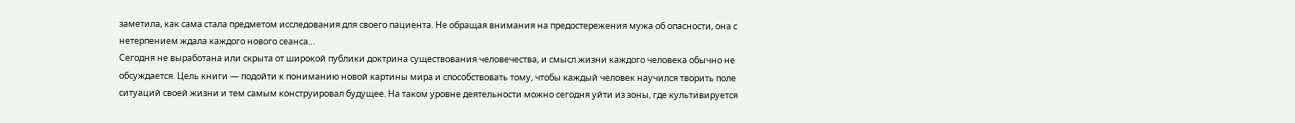заметила, как сама стала предметом исследования для своего пациента. Не обращая внимания на предостережения мужа об опасности, она с нетерпением ждала каждого нового сеанса…
Сегодня не выработана или скрыта от широкой публики доктрина существования человечества, и смысл жизни каждого человека обычно не обсуждается. Цель книги — подойти к пониманию новой картины мира и способствовать тому, чтобы каждый человек научился творить поле ситуаций своей жизни и тем самым конструировал будущее. На таком уровне деятельности можно сегодня уйти из зоны, где культивируется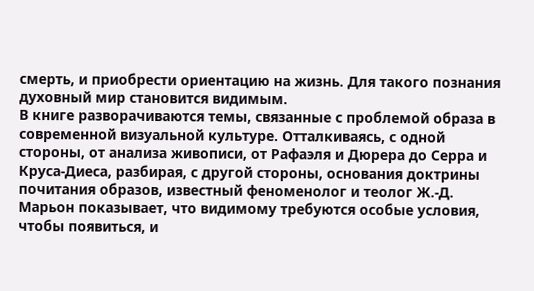смерть, и приобрести ориентацию на жизнь. Для такого познания духовный мир становится видимым.
В книге разворачиваются темы, связанные с проблемой образа в современной визуальной культуре. Отталкиваясь, с одной стороны, от анализа живописи, от Рафаэля и Дюрера до Серра и Круса-Диеса, разбирая, с другой стороны, основания доктрины почитания образов, известный феноменолог и теолог Ж.-Д. Марьон показывает, что видимому требуются особые условия, чтобы появиться, и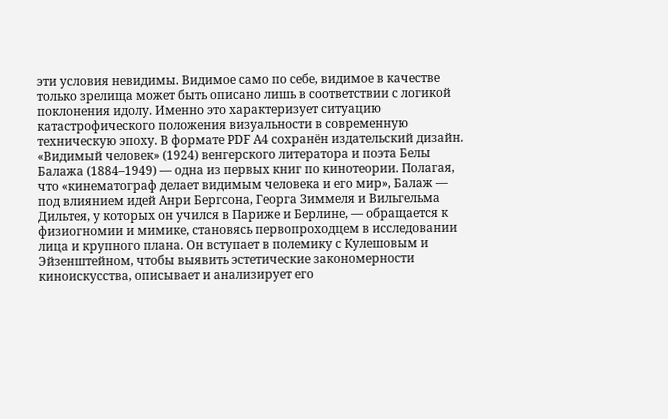эти условия невидимы. Видимое само по себе, видимое в качестве только зрелища может быть описано лишь в соответствии с логикой поклонения идолу. Именно это характеризует ситуацию катастрофического положения визуальности в современную техническую эпоху. В формате PDF A4 сохранён издательский дизайн.
«Видимый человек» (1924) венгерского литератора и поэта Белы Балажа (1884–1949) — одна из первых книг по кинотеории. Полагая, что «кинематограф делает видимым человека и его мир», Балаж — под влиянием идей Анри Бергсона, Георга Зиммеля и Вильгельма Дильтея, у которых он учился в Париже и Берлине, — обращается к физиогномии и мимике, становясь первопроходцем в исследовании лица и крупного плана. Он вступает в полемику с Кулешовым и Эйзенштейном, чтобы выявить эстетические закономерности киноискусства, описывает и анализирует его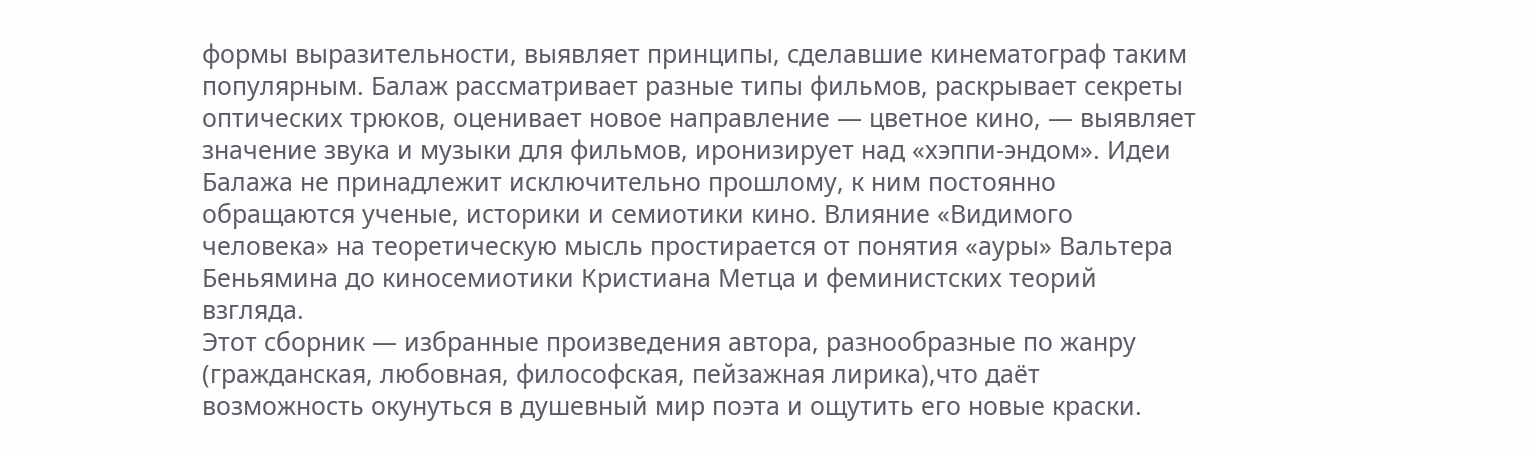формы выразительности, выявляет принципы, сделавшие кинематограф таким популярным. Балаж рассматривает разные типы фильмов, раскрывает секреты оптических трюков, оценивает новое направление — цветное кино, — выявляет значение звука и музыки для фильмов, иронизирует над «хэппи-эндом». Идеи Балажа не принадлежит исключительно прошлому, к ним постоянно обращаются ученые, историки и семиотики кино. Влияние «Видимого человека» на теоретическую мысль простирается от понятия «ауры» Вальтера Беньямина до киносемиотики Кристиана Метца и феминистских теорий взгляда.
Этот сборник — избранные произведения автора, разнообразные по жанру (гражданская, любовная, философская, пейзажная лирика),что даёт возможность окунуться в душевный мир поэта и ощутить его новые краски.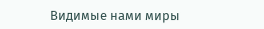Видимые нами миры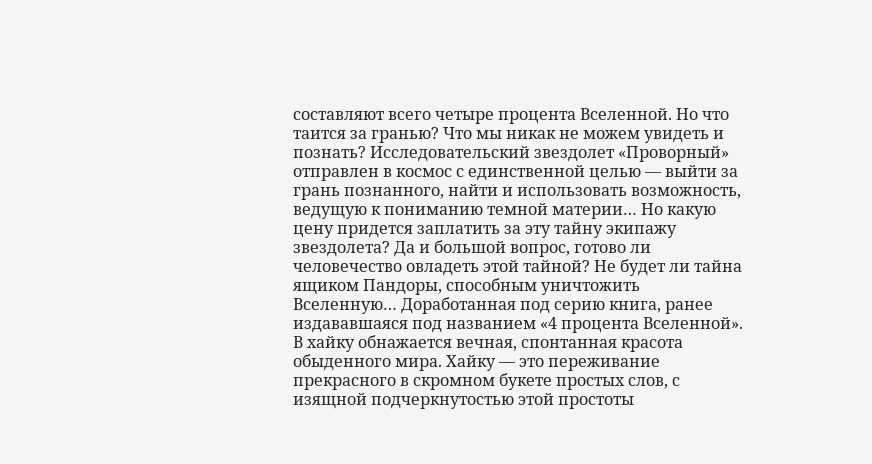составляют всего четыре процента Вселенной. Но что таится за гранью? Что мы никак не можем увидеть и познать? Исследовательский звездолет «Проворный» отправлен в космос с единственной целью — выйти за грань познанного, найти и использовать возможность, ведущую к пониманию темной материи… Но какую цену придется заплатить за эту тайну экипажу звездолета? Да и большой вопрос, готово ли человечество овладеть этой тайной? Не будет ли тайна ящиком Пандоры, способным уничтожить Вселенную… Доработанная под серию книга, ранее издававшаяся под названием «4 процента Вселенной».
В хайку обнажается вечная, спонтанная красота обыденного мира. Хайку — это переживание прекрасного в скромном букете простых слов, с изящной подчеркнутостью этой простоты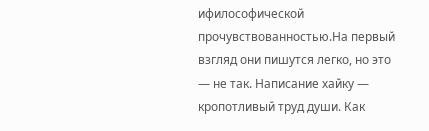ифилософической прочувствованностью.На первый взгляд они пишутся легко, но это — не так. Написание хайку — кропотливый труд души. Как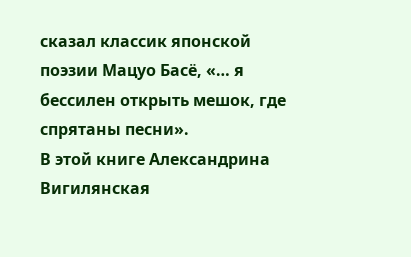сказал классик японской поэзии Мацуо Басё, «… я бессилен открыть мешок, где спрятаны песни».
В этой книге Александрина Вигилянская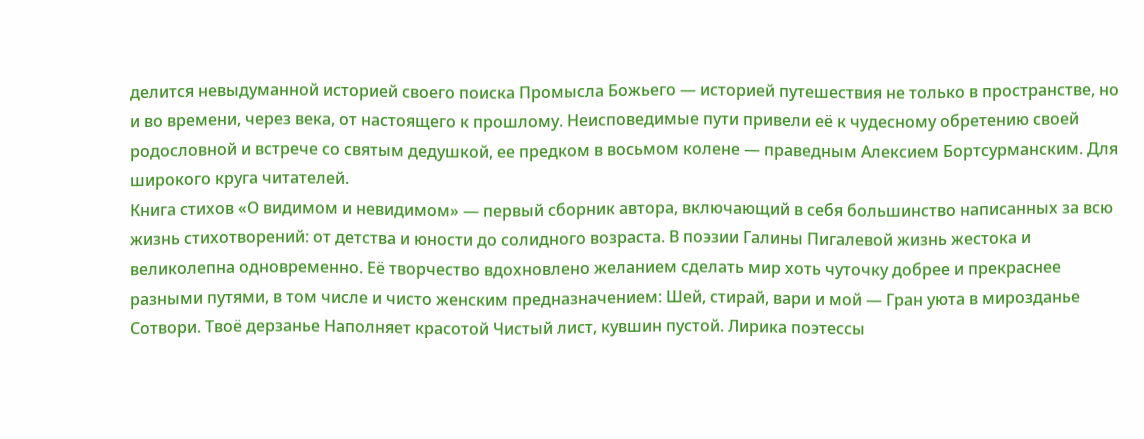делится невыдуманной историей своего поиска Промысла Божьего — историей путешествия не только в пространстве, но и во времени, через века, от настоящего к прошлому. Неисповедимые пути привели её к чудесному обретению своей родословной и встрече со святым дедушкой, ее предком в восьмом колене — праведным Алексием Бортсурманским. Для широкого круга читателей.
Книга стихов «О видимом и невидимом» — первый сборник автора, включающий в себя большинство написанных за всю жизнь стихотворений: от детства и юности до солидного возраста. В поэзии Галины Пигалевой жизнь жестока и великолепна одновременно. Её творчество вдохновлено желанием сделать мир хоть чуточку добрее и прекраснее разными путями, в том числе и чисто женским предназначением: Шей, стирай, вари и мой — Гран уюта в мирозданье Сотвори. Твоё дерзанье Наполняет красотой Чистый лист, кувшин пустой. Лирика поэтессы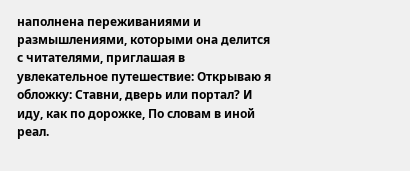наполнена переживаниями и размышлениями, которыми она делится с читателями, приглашая в увлекательное путешествие: Открываю я обложку: Ставни, дверь или портал? И иду, как по дорожке, По словам в иной реал.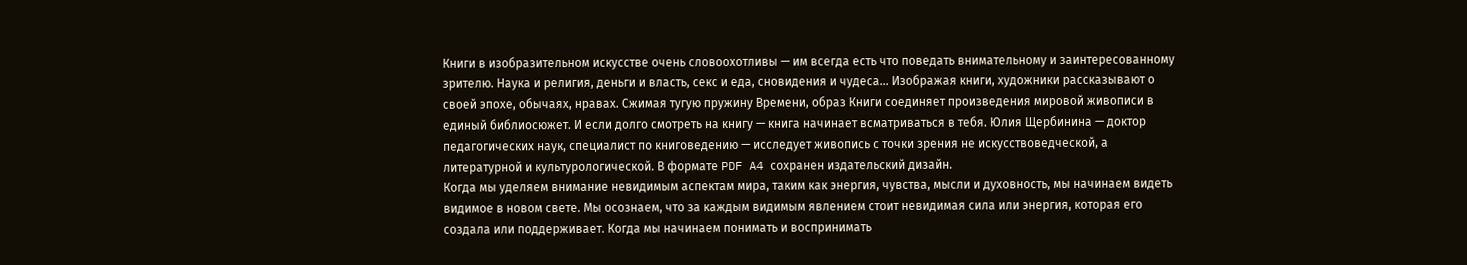Книги в изобразительном искусстве очень словоохотливы — им всегда есть что поведать внимательному и заинтересованному зрителю. Наука и религия, деньги и власть, секс и еда, сновидения и чудеса… Изображая книги, художники рассказывают о своей эпохе, обычаях, нравах. Сжимая тугую пружину Времени, образ Книги соединяет произведения мировой живописи в единый библиосюжет. И если долго смотреть на книгу — книга начинает всматриваться в тебя. Юлия Щербинина — доктор педагогических наук, специалист по книговедению — исследует живопись с точки зрения не искусствоведческой, а литературной и культурологической. В формате PDF A4 сохранен издательский дизайн.
Когда мы уделяем внимание невидимым аспектам мира, таким как энергия, чувства, мысли и духовность, мы начинаем видеть видимое в новом свете. Мы осознаем, что за каждым видимым явлением стоит невидимая сила или энергия, которая его создала или поддерживает. Когда мы начинаем понимать и воспринимать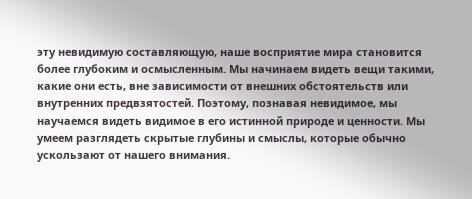эту невидимую составляющую, наше восприятие мира становится более глубоким и осмысленным. Мы начинаем видеть вещи такими, какие они есть, вне зависимости от внешних обстоятельств или внутренних предвзятостей. Поэтому, познавая невидимое, мы научаемся видеть видимое в его истинной природе и ценности. Мы умеем разглядеть скрытые глубины и смыслы, которые обычно ускользают от нашего внимания.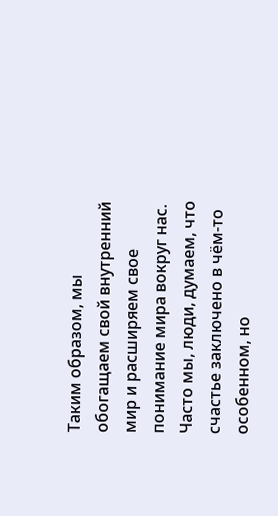Таким образом, мы обогащаем свой внутренний мир и расширяем свое понимание мира вокруг нас.
Часто мы, люди, думаем, что счастье заключено в чём-то особенном, но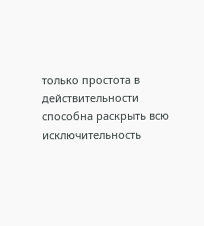только простота в действительности способна раскрыть всю исключительность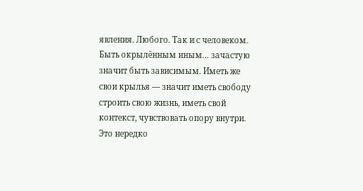явления. Любого. Так и с человеком. Быть окрылённым иным… зачастую значит быть зависимым. Иметь же свои крылья — значит иметь свободу строить свою жизнь, иметь свой контекст, чувствовать опору внутри. Это нередко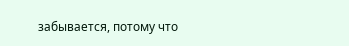забывается, потому что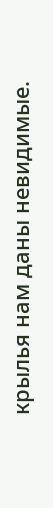крылья нам даны невидимые.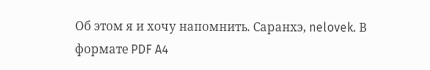Об этом я и хочу напомнить. Саранхэ, nelovek. В формате PDF A4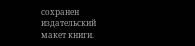сохранен издательский макет книги.